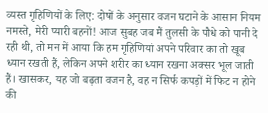व्यस्त गृहिणियों के लिए: दोषों के अनुसार वजन घटाने के आसान नियम
नमस्ते, मेरी प्यारी बहनों! आज सुबह जब मैं तुलसी के पौधे को पानी दे रही थी, तो मन में आया कि हम गृहिणियां अपने परिवार का तो खूब ध्यान रखती हैं, लेकिन अपने शरीर का ध्यान रखना अक्सर भूल जाती हैं। खासकर, यह जो बढ़ता वजन है, वह न सिर्फ कपड़ों में फिट न होने की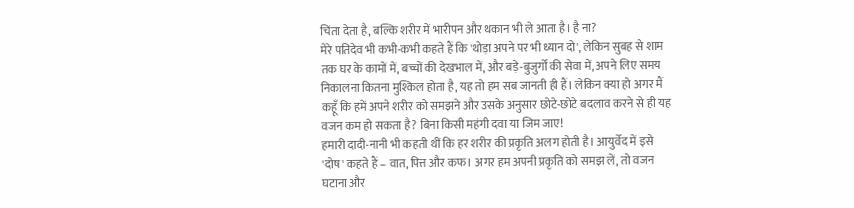चिंता देता है, बल्कि शरीर में भारीपन और थकान भी ले आता है। है ना?
मेरे पतिदेव भी कभी-कभी कहते हैं कि 'थोड़ा अपने पर भी ध्यान दो', लेकिन सुबह से शाम तक घर के कामों में, बच्चों की देखभाल में, और बड़े-बुजुर्गों की सेवा में, अपने लिए समय निकालना कितना मुश्किल होता है, यह तो हम सब जानती ही हैं। लेकिन क्या हो अगर मैं कहूँ कि हमें अपने शरीर को समझने और उसके अनुसार छोटे-छोटे बदलाव करने से ही यह वजन कम हो सकता है? बिना किसी महंगी दवा या जिम जाए!
हमारी दादी-नानी भी कहती थीं कि हर शरीर की प्रकृति अलग होती है। आयुर्वेद में इसे 'दोष' कहते हैं – वात, पित्त और कफ। अगर हम अपनी प्रकृति को समझ लें, तो वजन घटाना और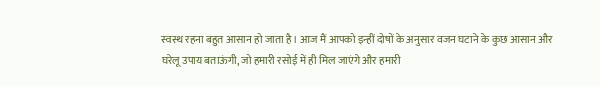स्वस्थ रहना बहुत आसान हो जाता है। आज मैं आपको इन्हीं दोषों के अनुसार वजन घटाने के कुछ आसान और घरेलू उपाय बताऊंगी, जो हमारी रसोई में ही मिल जाएंगे और हमारी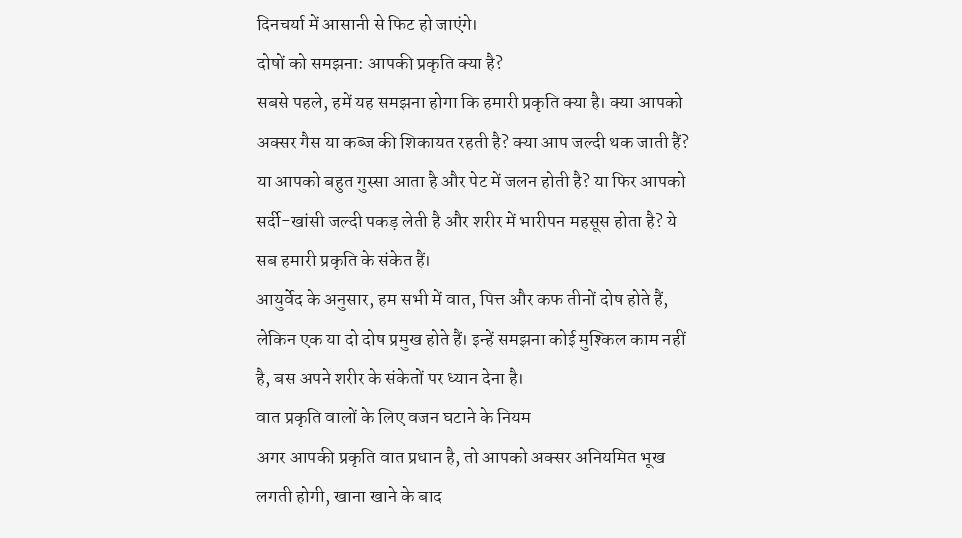दिनचर्या में आसानी से फिट हो जाएंगे।
दोषों को समझना: आपकी प्रकृति क्या है?
सबसे पहले, हमें यह समझना होगा कि हमारी प्रकृति क्या है। क्या आपको अक्सर गैस या कब्ज की शिकायत रहती है? क्या आप जल्दी थक जाती हैं? या आपको बहुत गुस्सा आता है और पेट में जलन होती है? या फिर आपको सर्दी-खांसी जल्दी पकड़ लेती है और शरीर में भारीपन महसूस होता है? ये सब हमारी प्रकृति के संकेत हैं।
आयुर्वेद के अनुसार, हम सभी में वात, पित्त और कफ तीनों दोष होते हैं, लेकिन एक या दो दोष प्रमुख होते हैं। इन्हें समझना कोई मुश्किल काम नहीं है, बस अपने शरीर के संकेतों पर ध्यान देना है।
वात प्रकृति वालों के लिए वजन घटाने के नियम
अगर आपकी प्रकृति वात प्रधान है, तो आपको अक्सर अनियमित भूख लगती होगी, खाना खाने के बाद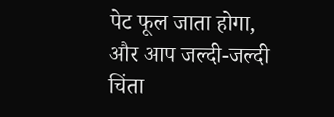पेट फूल जाता होगा, और आप जल्दी-जल्दी चिंता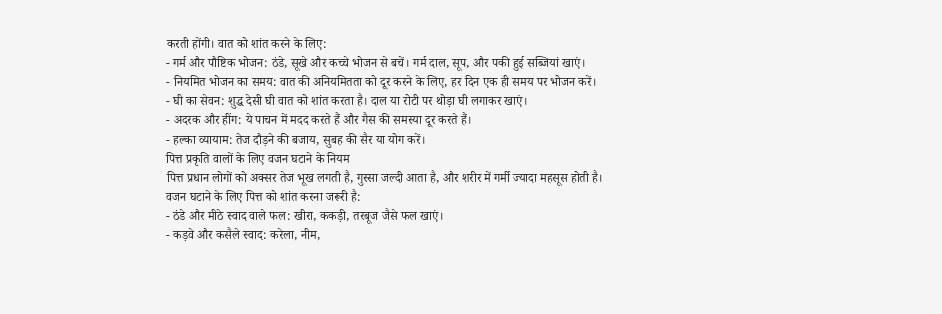करती होंगी। वात को शांत करने के लिए:
- गर्म और पौष्टिक भोजन: ठंडे, सूखे और कच्चे भोजन से बचें। गर्म दाल, सूप, और पकी हुई सब्जियां खाएं।
- नियमित भोजन का समय: वात की अनियमितता को दूर करने के लिए, हर दिन एक ही समय पर भोजन करें।
- घी का सेवन: शुद्ध देसी घी वात को शांत करता है। दाल या रोटी पर थोड़ा घी लगाकर खाएं।
- अदरक और हींग: ये पाचन में मदद करते हैं और गैस की समस्या दूर करते हैं।
- हल्का व्यायाम: तेज दौड़ने की बजाय, सुबह की सैर या योग करें।
पित्त प्रकृति वालों के लिए वजन घटाने के नियम
पित्त प्रधान लोगों को अक्सर तेज भूख लगती है, गुस्सा जल्दी आता है, और शरीर में गर्मी ज्यादा महसूस होती है। वजन घटाने के लिए पित्त को शांत करना जरूरी है:
- ठंडे और मीठे स्वाद वाले फल: खीरा, ककड़ी, तरबूज जैसे फल खाएं।
- कड़वे और कसैले स्वाद: करेला, नीम,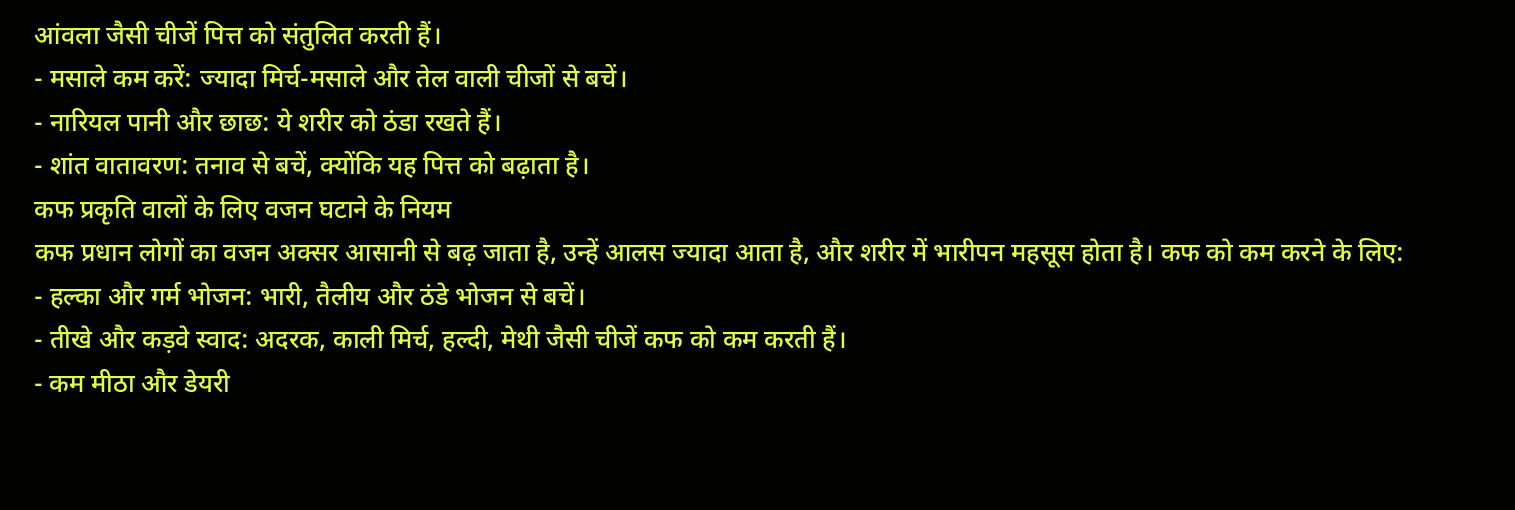आंवला जैसी चीजें पित्त को संतुलित करती हैं।
- मसाले कम करें: ज्यादा मिर्च-मसाले और तेल वाली चीजों से बचें।
- नारियल पानी और छाछ: ये शरीर को ठंडा रखते हैं।
- शांत वातावरण: तनाव से बचें, क्योंकि यह पित्त को बढ़ाता है।
कफ प्रकृति वालों के लिए वजन घटाने के नियम
कफ प्रधान लोगों का वजन अक्सर आसानी से बढ़ जाता है, उन्हें आलस ज्यादा आता है, और शरीर में भारीपन महसूस होता है। कफ को कम करने के लिए:
- हल्का और गर्म भोजन: भारी, तैलीय और ठंडे भोजन से बचें।
- तीखे और कड़वे स्वाद: अदरक, काली मिर्च, हल्दी, मेथी जैसी चीजें कफ को कम करती हैं।
- कम मीठा और डेयरी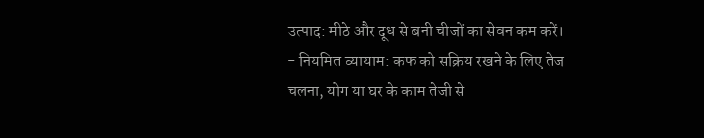उत्पाद: मीठे और दूध से बनी चीजों का सेवन कम करें।
- नियमित व्यायाम: कफ को सक्रिय रखने के लिए तेज चलना, योग या घर के काम तेजी से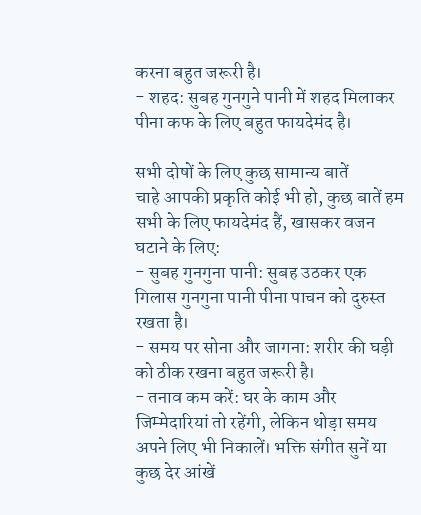करना बहुत जरूरी है।
- शहद: सुबह गुनगुने पानी में शहद मिलाकर पीना कफ के लिए बहुत फायदेमंद है।

सभी दोषों के लिए कुछ सामान्य बातें
चाहे आपकी प्रकृति कोई भी हो, कुछ बातें हम सभी के लिए फायदेमंद हैं, खासकर वजन घटाने के लिए:
- सुबह गुनगुना पानी: सुबह उठकर एक गिलास गुनगुना पानी पीना पाचन को दुरुस्त रखता है।
- समय पर सोना और जागना: शरीर की घड़ी को ठीक रखना बहुत जरूरी है।
- तनाव कम करें: घर के काम और जिम्मेदारियां तो रहेंगी, लेकिन थोड़ा समय अपने लिए भी निकालें। भक्ति संगीत सुनें या कुछ देर आंखें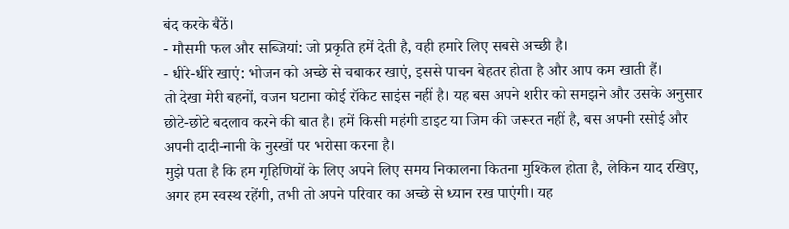बंद करके बैठें।
- मौसमी फल और सब्जियां: जो प्रकृति हमें देती है, वही हमारे लिए सबसे अच्छी है।
- धीरे-धीरे खाएं: भोजन को अच्छे से चबाकर खाएं, इससे पाचन बेहतर होता है और आप कम खाती हैं।
तो देखा मेरी बहनों, वजन घटाना कोई रॉकेट साइंस नहीं है। यह बस अपने शरीर को समझने और उसके अनुसार छोटे-छोटे बदलाव करने की बात है। हमें किसी महंगी डाइट या जिम की जरूरत नहीं है, बस अपनी रसोई और अपनी दादी-नानी के नुस्खों पर भरोसा करना है।
मुझे पता है कि हम गृहिणियों के लिए अपने लिए समय निकालना कितना मुश्किल होता है, लेकिन याद रखिए, अगर हम स्वस्थ रहेंगी, तभी तो अपने परिवार का अच्छे से ध्यान रख पाएंगी। यह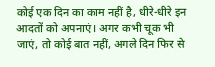कोई एक दिन का काम नहीं है, धीरे-धीरे इन आदतों को अपनाएं। अगर कभी चूक भी जाएं, तो कोई बात नहीं, अगले दिन फिर से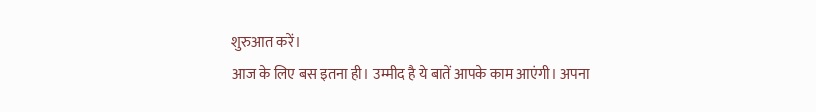शुरुआत करें।
आज के लिए बस इतना ही। उम्मीद है ये बातें आपके काम आएंगी। अपना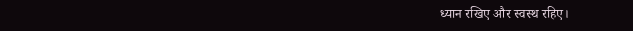ध्यान रखिए और स्वस्थ रहिए।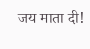जय माता दी!